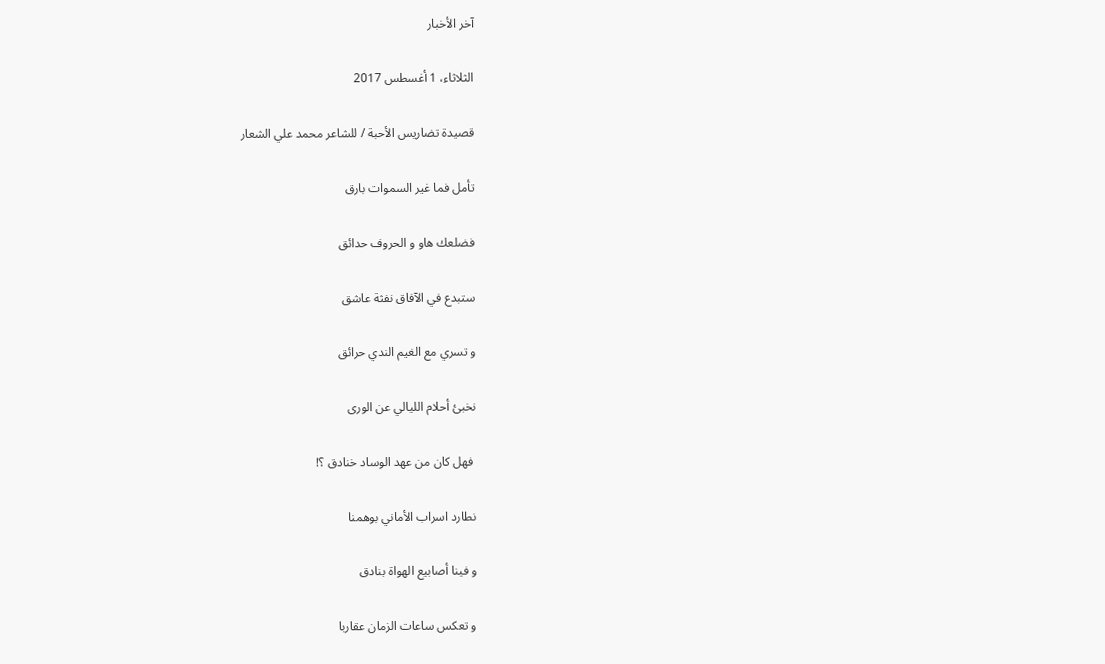آخر الأخبار

الثلاثاء، 1 أغسطس 2017

قصيدة تضاريس الأحبة / للشاعر محمد علي الشعار

تأمل فما غير السموات بارق

فضلعك هاو و الحروف حدائق

ستبدع في الآفاق نفثة عاشق

و تسري مع الغيم الندي حرائق

نخبئ أحلام الليالي عن الورى

 فهل كان من عهد الوساد خنادق ؟!

نطارد اسراب الأماني بوهمنا

و فينا أصابيع الهواة بنادق

و تعكس ساعات الزمان عقاربا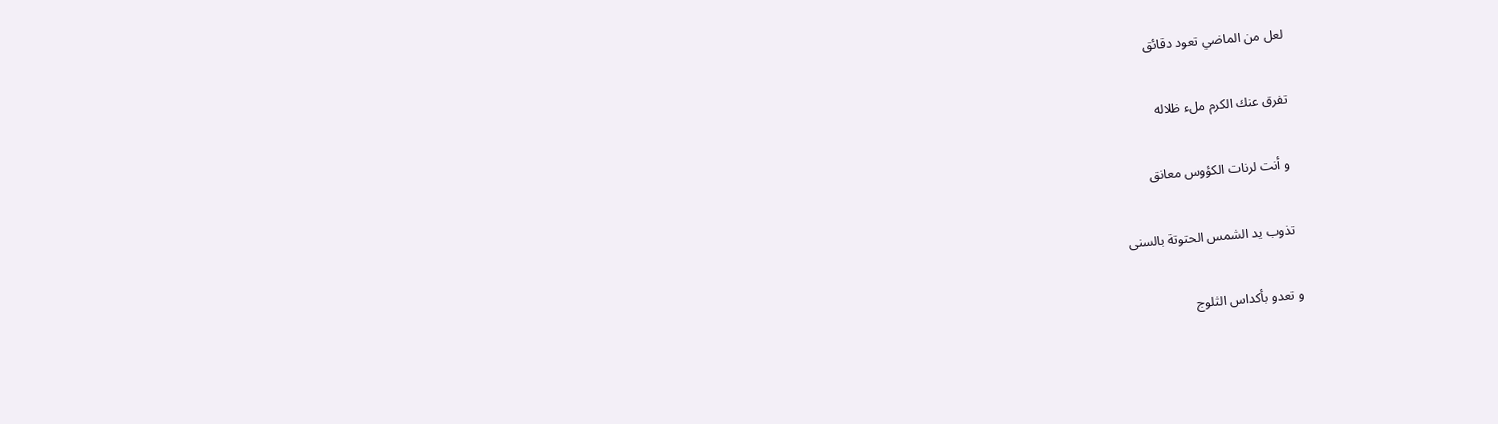لعل من الماضي تعود دقائق

تفرق عنك الكرم ملء ظلاله

 و أنت لرنات الكؤوس معانق

 تذوب يد الشمس الحتوتة بالسنى

و تعدو بأكداس الثلوج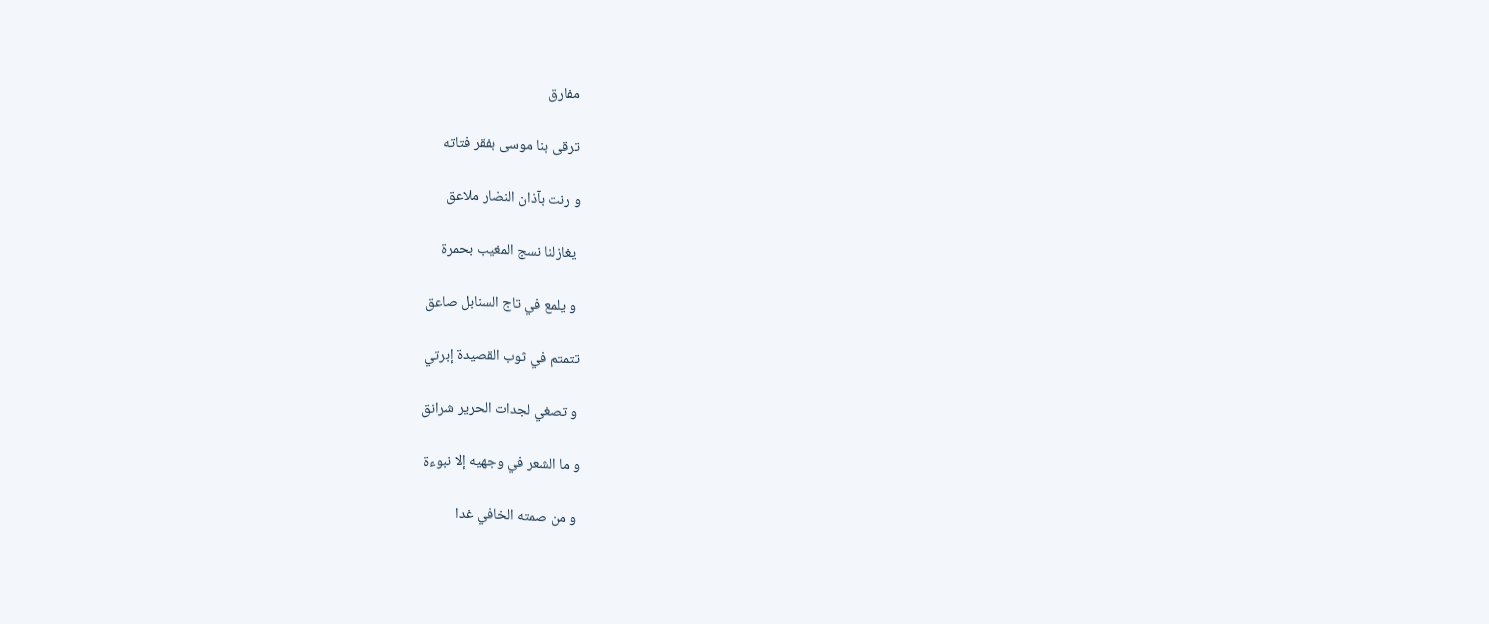مفارق

ترقى بنا موسى بفقر فتاته

و رنت بآذان النضار ملاعق

 يغازلنا نسج المغيب بحمرة

 و يلمع في تاج السنابل صاعق

تتمتم في ثوب القصيدة إبرتي

 و تصغي لجدات الحرير شرانق

و ما الشعر في وجهيه إلا نبوءة

 و من صمته الخافي غدا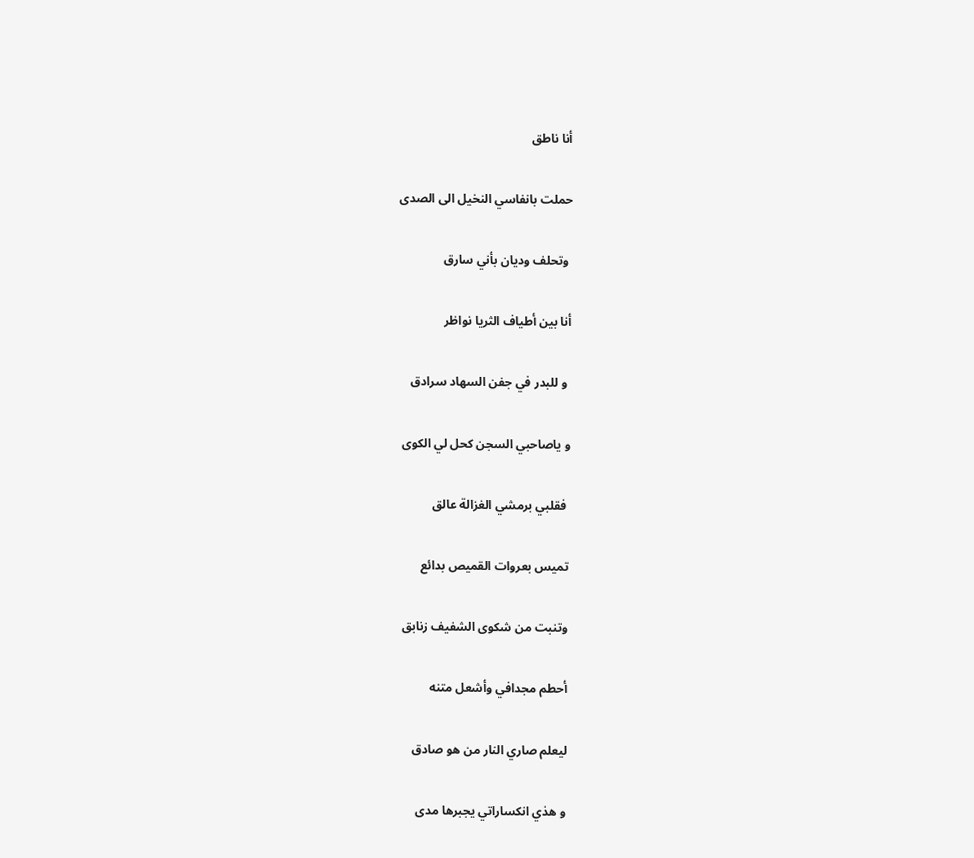أنا ناطق

حملت بانفاسي النخيل الى الصدى

 وتحلف وديان بأني سارق

أنا بين أطياف الثريا نواظر

 و للبدر في جفن السهاد سرادق

و ياصاحبي السجن كحل لي الكوى

 فقلبي برمشي الغزالة عالق

تميس بعروات القميص بدائع

وتنبت من شكوى الشفيف زنابق

أحطم مجدافي وأشعل متنه

ليعلم صاري النار من هو صادق

و هذي انكساراتي يجبرها مدى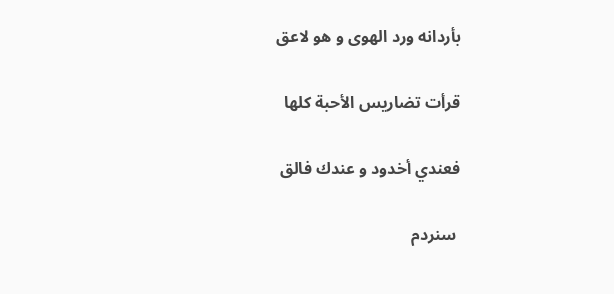بأردانه ورد الهوى و هو لاعق

قرأت تضاريس الأحبة كلها

فعندي أخدود و عندك فالق

 سنردم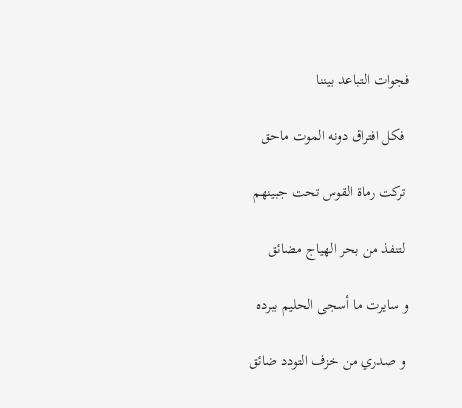فجوات التباعد بيننا

 فكل افتراق دونه الموت ماحق

 تركت رماة القوس تحت جبينهم

 لتنفذ من بحر الهياج مضائق

و سايرت ما أسجى الحليم ببرده

 و صدري من خزف التودد ضائق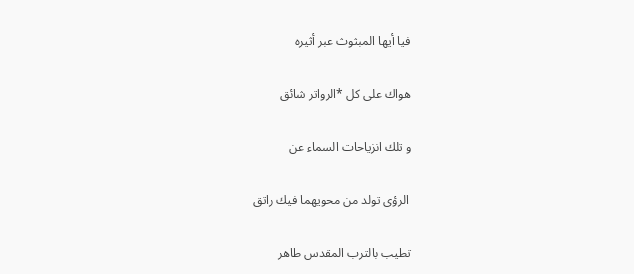فيا أيها المبثوث عبر أثيره

هواك على كل *الرواتر شائق

و تلك انزياحات السماء عن

 الرؤى تولد من محويهما فيك راتق

تطيب بالترب المقدس طاهر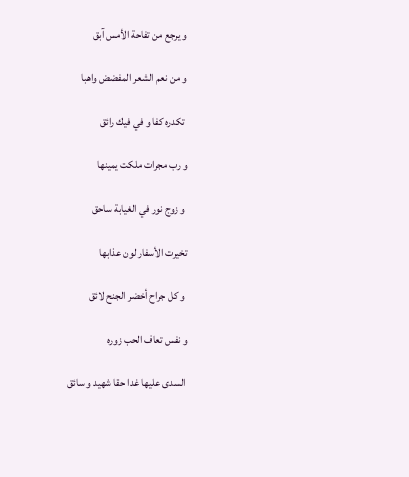و يرجع من تفاحة الأمس آبق

و من نعم الشعر المفضض واهبا

 تكدره كفا و في فيك رائق

و رب مجرات ملكت يمينها

 و زوج نور في الغيابة ساحق

تخيرت الأسفار لون عذابها

 و كل جراح أخضر الجنح لائق

و نفس تعاف الحب زوره

 السدى عليها غدا حقا شهيد و سائق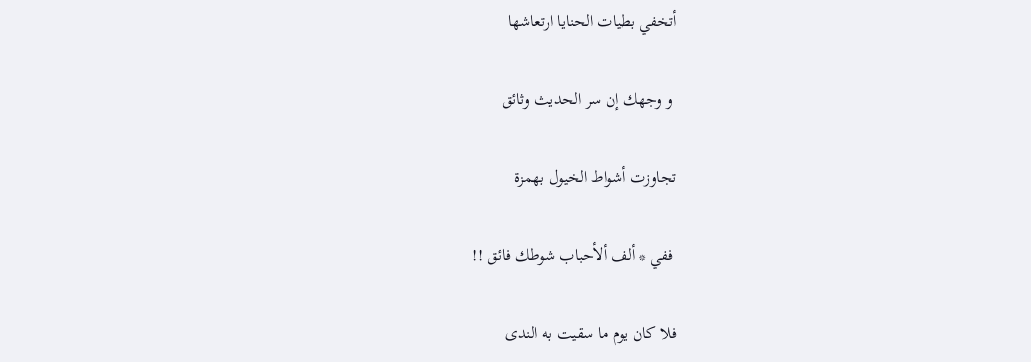أتخفي بطيات الحنايا ارتعاشها

 و وجهك إن سر الحديث وثائق

تجاوزت أشواط الخيول بهمزة

 ففي * ألف ألأحباب شوطك فائق !!

فلا كان يوم ما سقيت به الندى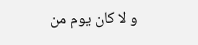و لا كان يوم من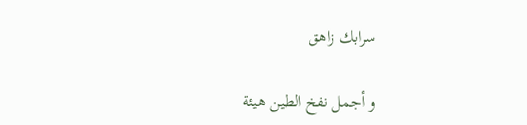سرابك زاهق

و أجمل نفخ الطين هيئة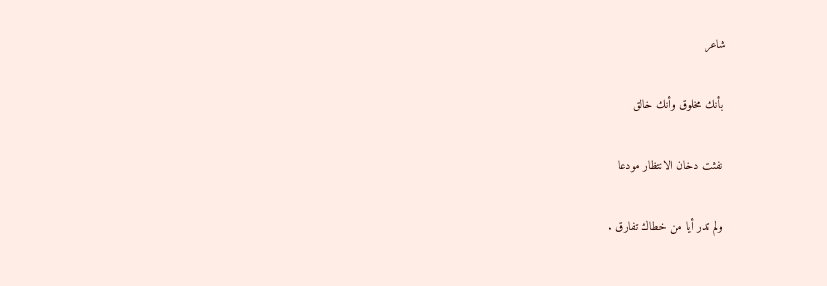شاعر

 بأنك مخلوق وأنك خالق

 نفثت دخان الانتظار مودعا

 ولم تدر أيا من خطاك تفارق .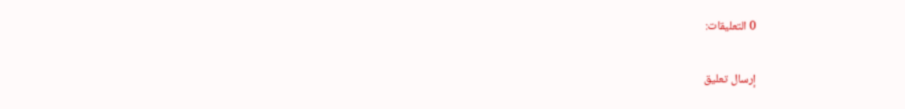0 التعليقات:

إرسال تعليق